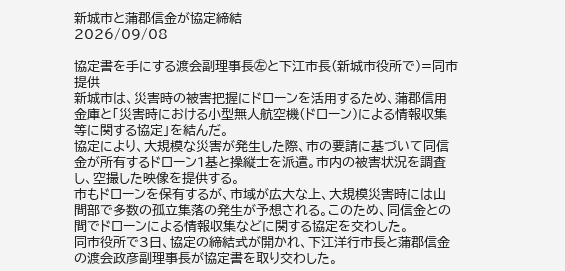新城市と蒲郡信金が協定締結
2026/09/08

協定書を手にする渡会副理事長㊧と下江市長(新城市役所で)=同市提供
新城市は、災害時の被害把握にドローンを活用するため、蒲郡信用金庫と「災害時における小型無人航空機(ドローン)による情報収集等に関する協定」を結んだ。
協定により、大規模な災害が発生した際、市の要請に基づいて同信金が所有するドローン1基と操縦士を派遣。市内の被害状況を調査し、空撮した映像を提供する。
市もドローンを保有するが、市域が広大な上、大規模災害時には山間部で多数の孤立集落の発生が予想される。このため、同信金との間でドローンによる情報収集などに関する協定を交わした。
同市役所で3日、協定の締結式が開かれ、下江洋行市長と蒲郡信金の渡会政彦副理事長が協定書を取り交わした。